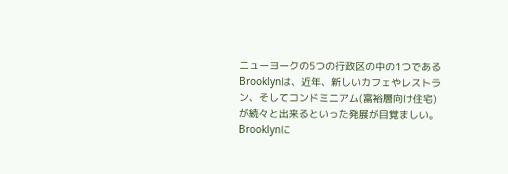ニューヨークの5つの行政区の中の1つであるBrooklynは、近年、新しいカフェやレストラン、そしてコンドミニアム(富裕層向け住宅)が続々と出来るといった発展が目覚ましい。
Brooklynに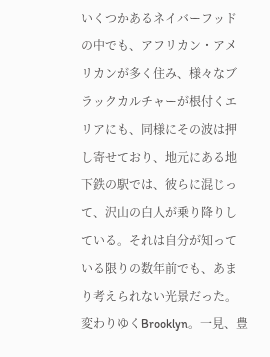いくつかあるネイバーフッドの中でも、アフリカン・アメリカンが多く住み、様々なブラックカルチャーが根付くエリアにも、同様にその波は押し寄せており、地元にある地下鉄の駅では、彼らに混じって、沢山の白人が乗り降りしている。それは自分が知っている限りの数年前でも、あまり考えられない光景だった。
変わりゆくBrooklyn。一見、豊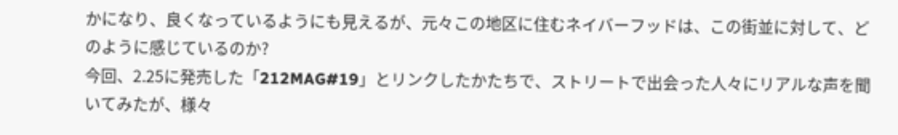かになり、良くなっているようにも見えるが、元々この地区に住むネイバーフッドは、この街並に対して、どのように感じているのか?
今回、2.25に発売した「212MAG#19」とリンクしたかたちで、ストリートで出会った人々にリアルな声を聞いてみたが、様々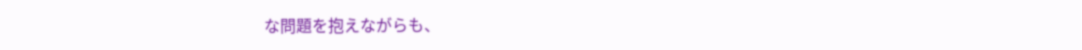な問題を抱えながらも、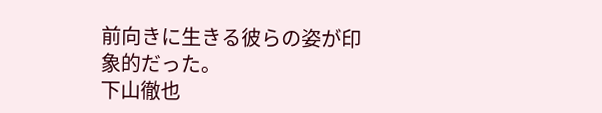前向きに生きる彼らの姿が印象的だった。
下山徹也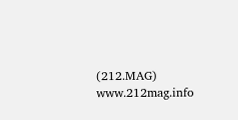(212.MAG)
www.212mag.info